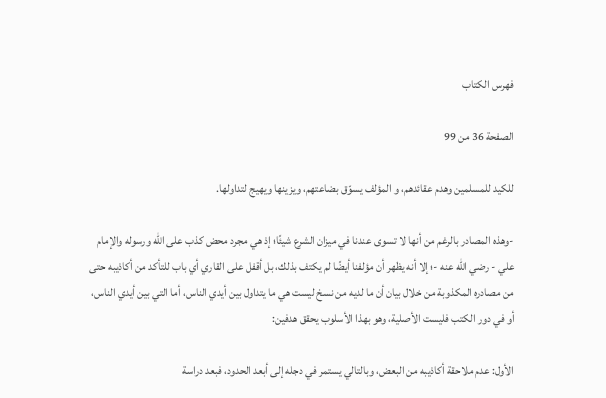فهرس الكتاب

الصفحة 36 من 99

للكيد للمسلمين وهدم عقائدهم، و المؤلف يسوّق بضاعتهم، ويزينها ويهيج لتداولها.

-وهذه المصادر بالرغم من أنها لا تسوى عندنا في ميزان الشرع شيئًا؛ إذ هي مجرد محض كذب على الله ورسوله والإمام علي - رضي الله عنه -؛ إلا أنه يظهر أن مؤلفنا أيضًا لم يكتف بذلك، بل أقفل على القاري أي باب للتأكد من أكاذيبه حتى من مصادره المكذوبة من خلال بيان أن ما لديه من نسخ ليست هي ما يتداول بين أيدي الناس، أما التي بين أيدي الناس، أو في دور الكتب فليست الأصلية، وهو بهذا الأسلوب يحقق هدفين:

الأول: عدم ملاحقة أكاذيبه من البعض، وبالتالي يستمر في دجله إلى أبعد الحدود، فبعد دراسة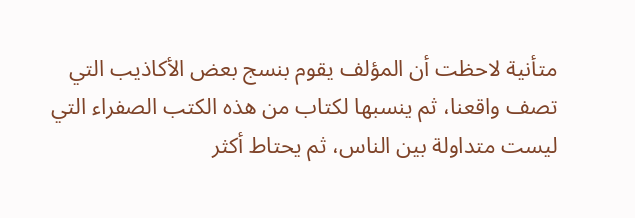متأنية لاحظت أن المؤلف يقوم بنسج بعض الأكاذيب التي تصف واقعنا، ثم ينسبها لكتاب من هذه الكتب الصفراء التي ليست متداولة بين الناس، ثم يحتاط أكثر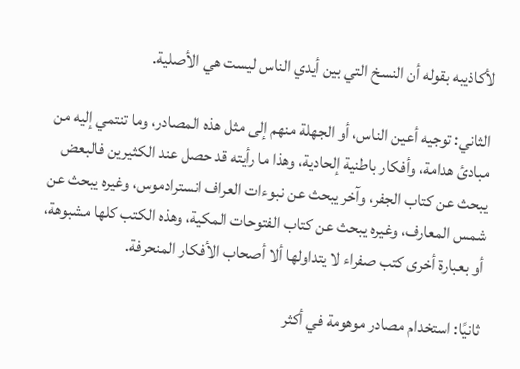لأكاذيبه بقوله أن النسخ التي بين أيدي الناس ليست هي الأصلية.

الثاني: توجيه أعين الناس، أو الجهلة منهم إلى مثل هذه المصادر، وما تنتمي إليه من مبادئ هدامة، وأفكار باطنية إلحادية، وهذا ما رأيته قد حصل عند الكثيرين فالبعض يبحث عن كتاب الجفر، وآخر يبحث عن نبوءات العراف انسترادموس، وغيره يبحث عن شمس المعارف، وغيره يبحث عن كتاب الفتوحات المكية، وهذه الكتب كلها مشبوهة، أو بعبارة أخرى كتب صفراء لا يتداولها ألا أصحاب الأفكار المنحرفة.

ثانيًا: استخدام مصادر موهومة في أكثر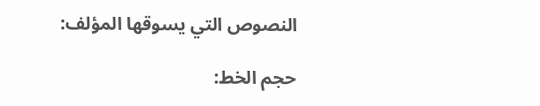النصوص التي يسوقها المؤلف:

حجم الخط: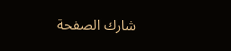شارك الصفحة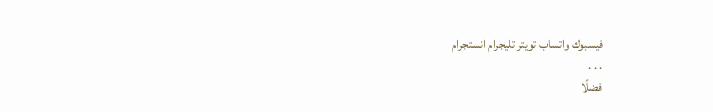فيسبوك واتساب تويتر تليجرام انستجرام
. . .
فضلًا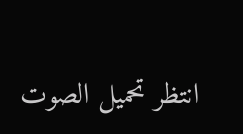انتظر تحميل الصوت